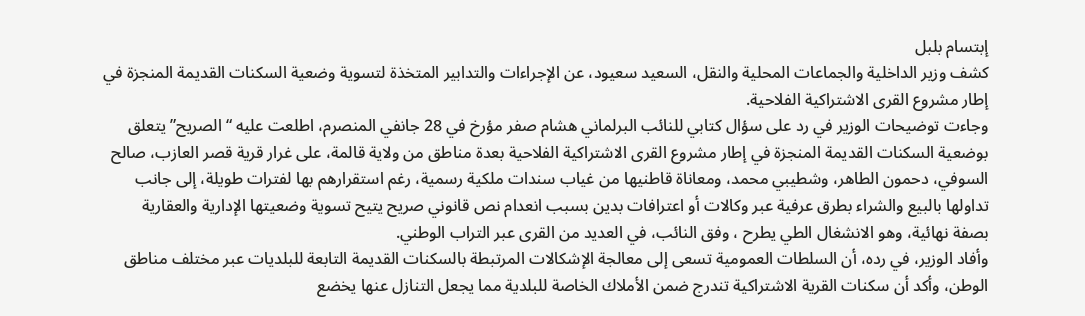إبتسام بلبل
كشف وزير الداخلية والجماعات المحلية والنقل، السعيد سعيود، عن الإجراءات والتدابير المتخذة لتسوية وضعية السكنات القديمة المنجزة في إطار مشروع القرى الاشتراكية الفلاحية.
وجاءت توضيحات الوزير في رد على سؤال كتابي للنائب البرلماني هشام صفر مؤرخ في 28 جانفي المنصرم، اطلعت عليه “الصريح” يتعلق بوضعية السكنات القديمة المنجزة في إطار مشروع القرى الاشتراكية الفلاحية بعدة مناطق من ولاية قالمة، على غرار قرية قصر العازب، صالح السوفي، دحمون الطاهر، وشطيبي محمد، ومعاناة قاطنيها من غياب سندات ملكية رسمية، رغم استقرارهم بها لفترات طويلة، إلى جانب تداولها بالبيع والشراء بطرق عرفية عبر وكالات أو اعترافات بدين بسبب انعدام نص قانوني صريح يتيح تسوية وضعيتها الإدارية والعقارية بصفة نهائية، وهو الانشغال الطي يطرح ، وفق النائب، في العديد من القرى عبر التراب الوطني.
وأفاد الوزير، في رده، أن السلطات العمومية تسعى إلى معالجة الإشكالات المرتبطة بالسكنات القديمة التابعة للبلديات عبر مختلف مناطق الوطن، وأكد أن سكنات القرية الاشتراكية تندرج ضمن الأملاك الخاصة للبلدية مما يجعل التنازل عنها يخضع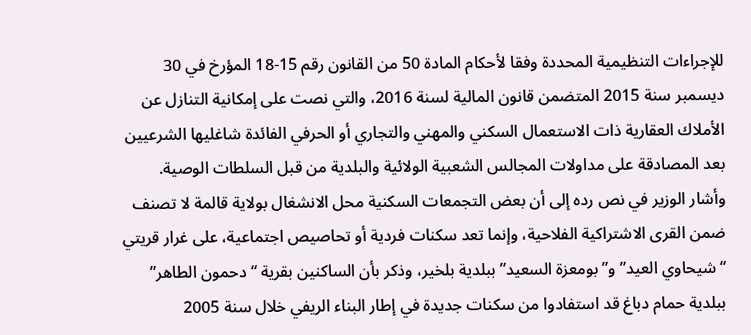للإجراءات التنظيمية المحددة وفقا لأحكام المادة 50 من القانون رقم 15-18 المؤرخ في 30 ديسمبر سنة 2015 المتضمن قانون المالية لسنة 2016، والتي نصت على إمكانية التنازل عن الأملاك العقارية ذات الاستعمال السكني والمهني والتجاري أو الحرفي الفائدة شاغليها الشرعيين بعد المصادقة على مداولات المجالس الشعبية الولائية والبلدية من قبل السلطات الوصية.
وأشار الوزير في نص رده إلى أن بعض التجمعات السكنية محل الانشغال بولاية قالمة لا تصنف ضمن القرى الاشتراكية الفلاحية، وإنما تعد سكنات فردية أو تحاصيص اجتماعية، على غرار قريتي “شيحاوي العيد” و”بومعزة السعيد” ببلدية بلخير، وذكر بأن الساكنين بقرية “دحمون الطاهر” ببلدية حمام دباغ قد استفادوا من سكنات جديدة في إطار البناء الريفي خلال سنة 2005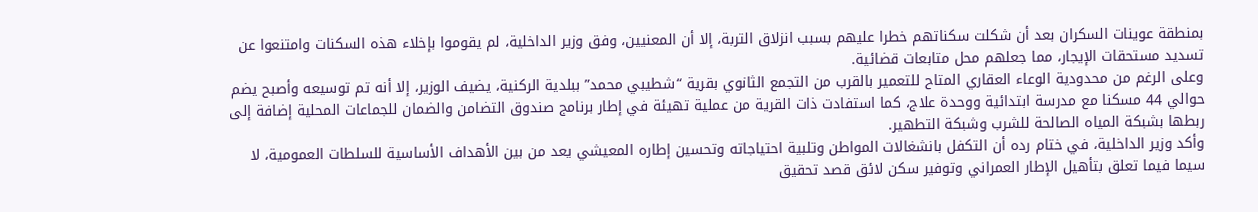بمنطقة عوينات السكران بعد أن شكلت سكناتهم خطرا عليهم بسبب انزلاق التربة، إلا أن المعنيين، وفق وزير الداخلية، لم يقوموا بإخلاء هذه السكنات وامتنعوا عن تسديد مستحقات الإيجار، مما جعلهم محل متابعات قضائية.
وعلى الرغم من محدودية الوعاء العقاري المتاح للتعمير بالقرب من التجمع الثانوي بقرية “شطيبي محمد” ببلدية الركنية، يضيف الوزير، إلا أنه تم توسيعه وأصبح يضم حوالي 44 مسكنا مع مدرسة ابتدائية ووحدة علاج، كما استفادت ذات القرية من عملية تهيئة في إطار برنامج صندوق التضامن والضمان للجماعات المحلية إضافة إلى ربطها بشبكة المياه الصالحة للشرب وشبكة التطهير.
وأكد وزير الداخلية، في ختام رده أن التكفل بانشغالات المواطن وتلبية احتياجاته وتحسين إطاره المعيشي يعد من بين الأهداف الأساسية للسلطات العمومية، لا سيما فيما تعلق بتأهيل الإطار العمراني وتوفير سكن لائق قصد تحقيق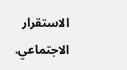الاستقرار الاجتماعي.